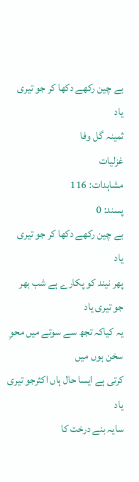بے چین رکھے دکھا کر جو تیری یاد
ثمینہ گل وفا
غزلیات
مشاہدات: 116
پسند: 0
بے چین رکھے دکھا کر جو تیری یاد
پھر نیند کو پکارے ہے شب بھر جو تیری یاد
یہ کیاکہ تجھ سے سوتے میں محوِ سخن ہوں میں
کرتی ہے ایسا حال ہاں اکثرجو تیری یاد
سایہ بنے درخت کا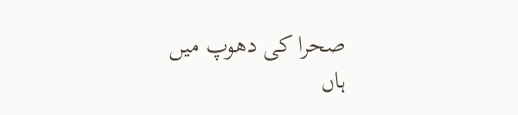صحرا کی دھوپ میں
ہاں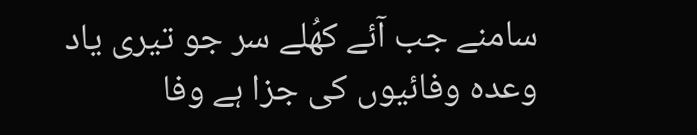سامنے جب آئے کھُلے سر جو تیری یاد
وعدہ وفائیوں کی جزا ہے وفا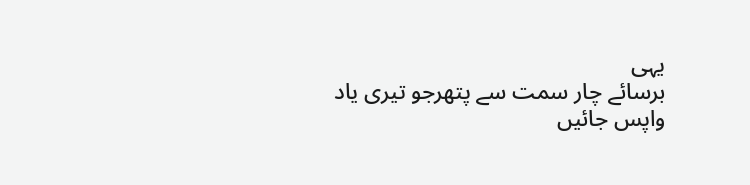یہی
برسائے چار سمت سے پتھرجو تیری یاد
واپس جائیں